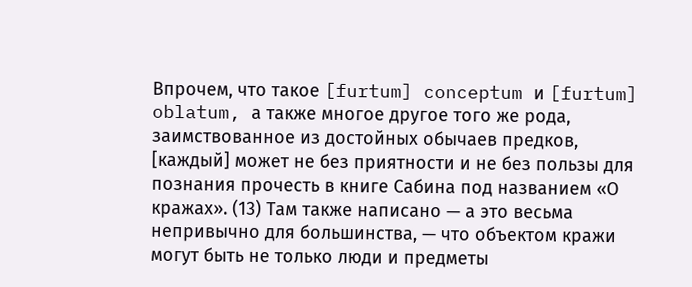Впрочем, что такое [furtum] conceptum и [furtum] oblatum, а также многое другое того же рода, заимствованное из достойных обычаев предков, [каждый] может не без приятности и не без пользы для познания прочесть в книге Сабина под названием «О кражах». (13) Там также написано — а это весьма непривычно для большинства, — что объектом кражи могут быть не только люди и предметы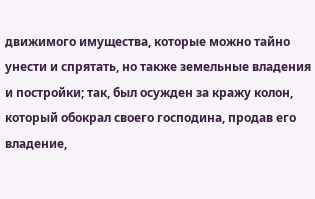движимого имущества, которые можно тайно унести и спрятать, но также земельные владения и постройки; так, был осужден за кражу колон, который обокрал своего господина, продав его владение,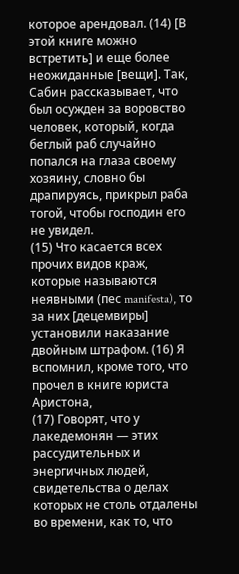которое арендовал. (14) [В этой книге можно встретить] и еще более неожиданные [вещи]. Так, Сабин рассказывает, что был осужден за воровство человек, который, когда беглый раб случайно попался на глаза своему хозяину, словно бы драпируясь, прикрыл раба тогой, чтобы господин его не увидел.
(15) Что касается всех прочих видов краж, которые называются неявными (пес manifesta), то за них [децемвиры] установили наказание двойным штрафом. (16) Я вспомнил, кроме того, что прочел в книге юриста Аристона,
(17) Говорят, что у лакедемонян — этих рассудительных и энергичных людей, свидетельства о делах которых не столь отдалены во времени, как то, что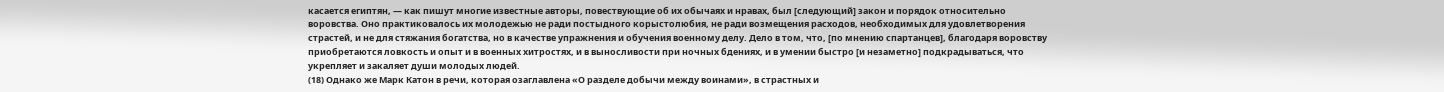касается египтян, — как пишут многие известные авторы, повествующие об их обычаях и нравах, был [следующий] закон и порядок относительно воровства. Оно практиковалось их молодежью не ради постыдного корыстолюбия, не ради возмещения расходов, необходимых для удовлетворения страстей, и не для стяжания богатства, но в качестве упражнения и обучения военному делу. Дело в том, что, [по мнению спартанцев], благодаря воровству приобретаются ловкость и опыт и в военных хитростях, и в выносливости при ночных бдениях, и в умении быстро [и незаметно] подкрадываться, что укрепляет и закаляет души молодых людей.
(18) Однако же Марк Катон в речи, которая озаглавлена «О разделе добычи между воинами», в страстных и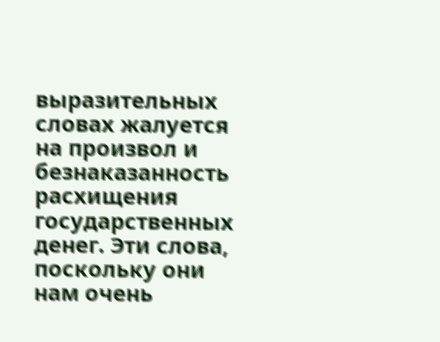выразительных словах жалуется на произвол и безнаказанность расхищения государственных денег. Эти слова, поскольку они нам очень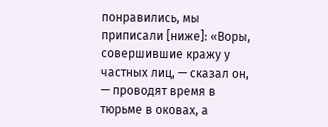понравились, мы приписали [ниже]: «Воры, совершившие кражу у частных лиц, — сказал он, — проводят время в тюрьме в оковах, а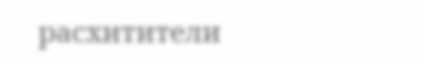расхитители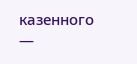казенного —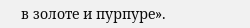в золоте и пурпуре».